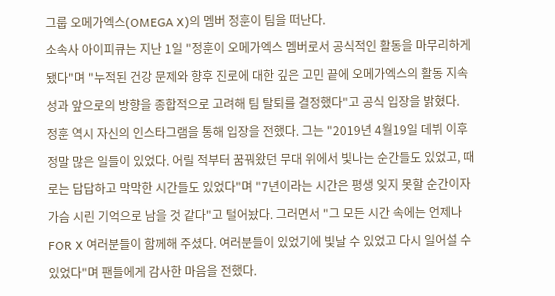그룹 오메가엑스(OMEGA X)의 멤버 정훈이 팀을 떠난다.
소속사 아이피큐는 지난 1일 "정훈이 오메가엑스 멤버로서 공식적인 활동을 마무리하게 됐다"며 "누적된 건강 문제와 향후 진로에 대한 깊은 고민 끝에 오메가엑스의 활동 지속성과 앞으로의 방향을 종합적으로 고려해 팀 탈퇴를 결정했다"고 공식 입장을 밝혔다.
정훈 역시 자신의 인스타그램을 통해 입장을 전했다. 그는 "2019년 4월19일 데뷔 이후 정말 많은 일들이 있었다. 어릴 적부터 꿈꿔왔던 무대 위에서 빛나는 순간들도 있었고, 때로는 답답하고 막막한 시간들도 있었다"며 "7년이라는 시간은 평생 잊지 못할 순간이자 가슴 시린 기억으로 남을 것 같다"고 털어놨다. 그러면서 "그 모든 시간 속에는 언제나 FOR X 여러분들이 함께해 주셨다. 여러분들이 있었기에 빛날 수 있었고 다시 일어설 수 있었다"며 팬들에게 감사한 마음을 전했다.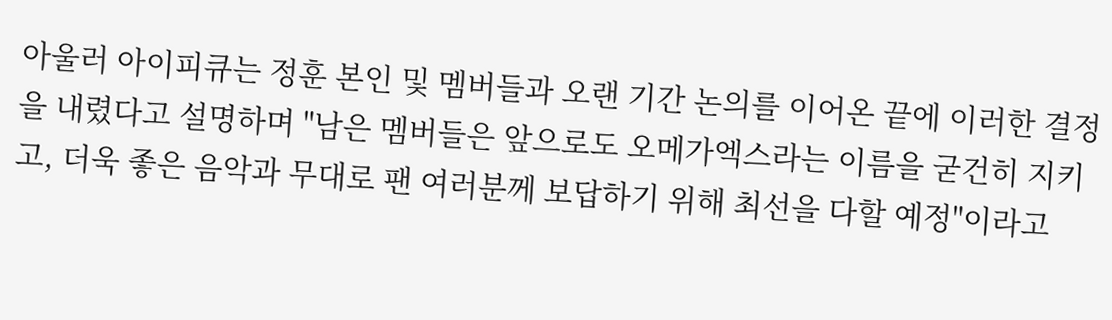아울러 아이피큐는 정훈 본인 및 멤버들과 오랜 기간 논의를 이어온 끝에 이러한 결정을 내렸다고 설명하며 "남은 멤버들은 앞으로도 오메가엑스라는 이름을 굳건히 지키고, 더욱 좋은 음악과 무대로 팬 여러분께 보답하기 위해 최선을 다할 예정"이라고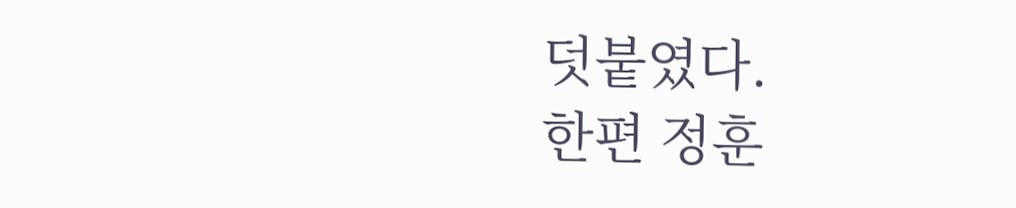덧붙였다.
한편 정훈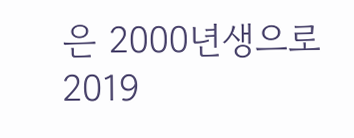은 2000년생으로 2019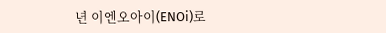년 이엔오아이(ENOi)로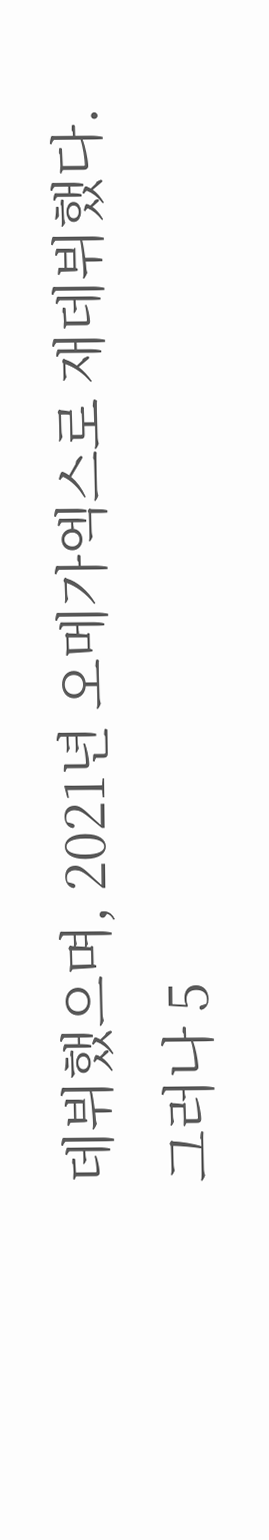데뷔했으며, 2021년 오메가엑스로 재데뷔했다. 그러나 5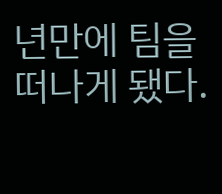년만에 팀을 떠나게 됐다.